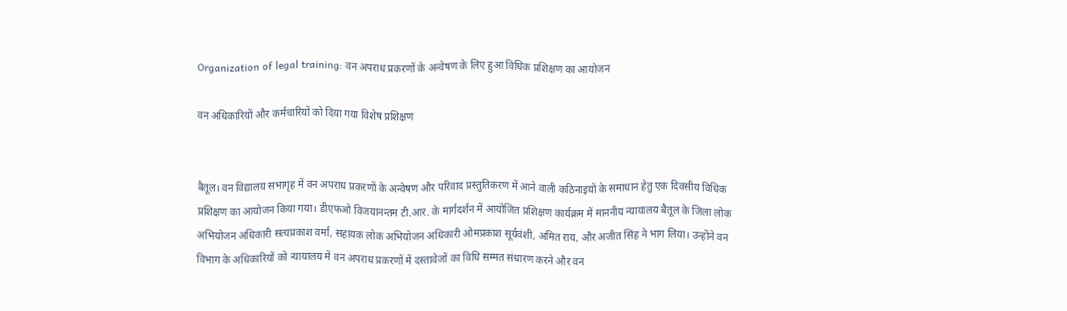Organization of legal training: वन अपराध प्रकरणों के अन्वेषण के लिए हुआ विधिक प्रशिक्षण का आयोजन

वन अधिकारियों और कर्मचारियों को दिया गया विशेष प्रशिक्षण


बैतूल। वन विद्यालय सभागृह में वन अपराध प्रकरणों के अन्वेषण और परिवाद प्रस्तुतिकरण में आने वाली कठिनाइयों के समाधान हेतु एक दिवसीय विधिक प्रशिक्षण का आयोजन किया गया। डीएफओ विजयानन्तम टी.आर. के मार्गदर्शन में आयोजित प्रशिक्षण कार्यक्रम में माननीय न्यायालय बैतूल के जिला लोक अभियोजन अधिकारी सत्यप्रकाश वर्मा, सहायक लोक अभियोजन अधिकारी ओमप्रकाश सूर्यवंशी, अमित राय, और अजीत सिंह ने भाग लिया। उन्होंने वन विभाग के अधिकारियों को न्यायालय में वन अपराध प्रकरणों में दस्तावेजों का विधि सम्मत संधारण करने और वन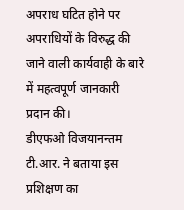अपराध घटित होने पर अपराधियों के विरुद्ध की जाने वाली कार्यवाही के बारे में महत्वपूर्ण जानकारी प्रदान की।
डीएफओ विजयानन्तम टी.आर. ने बताया इस प्रशिक्षण का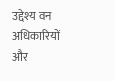उद्देश्य वन अधिकारियों और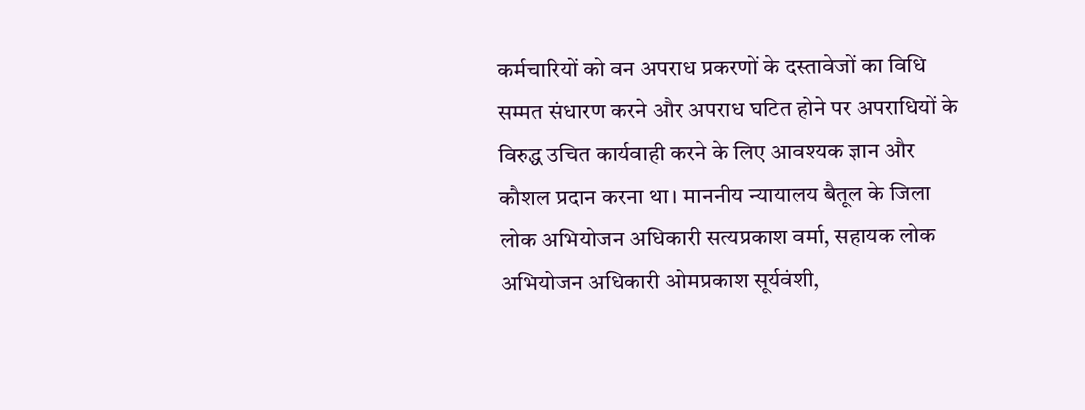कर्मचारियों को वन अपराध प्रकरणों के दस्तावेजों का विधि सम्मत संधारण करने और अपराध घटित होने पर अपराधियों के विरुद्ध उचित कार्यवाही करने के लिए आवश्यक ज्ञान और कौशल प्रदान करना था। माननीय न्यायालय बैतूल के जिला लोक अभियोजन अधिकारी सत्यप्रकाश वर्मा, सहायक लोक अभियोजन अधिकारी ओमप्रकाश सूर्यवंशी,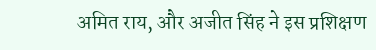अमित राय, और अजीत सिंह ने इस प्रशिक्षण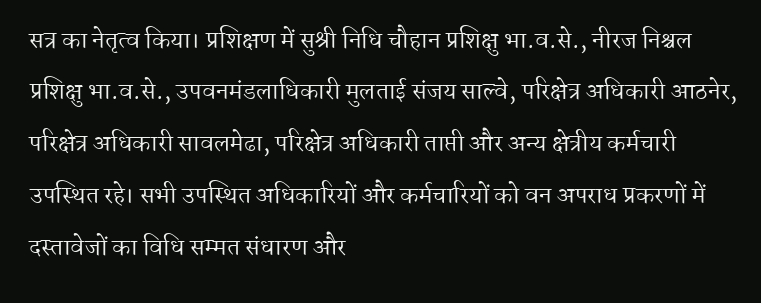सत्र का नेतृत्व किया। प्रशिक्षण में सुश्री निधि चौहान प्रशिक्षु भा.व.से., नीरज निश्चल प्रशिक्षु भा.व.से., उपवनमंडलाधिकारी मुलताई संजय साल्वे, परिक्षेत्र अधिकारी आठनेर, परिक्षेत्र अधिकारी सावलमेढा, परिक्षेत्र अधिकारी ताप्ती और अन्य क्षेत्रीय कर्मचारी उपस्थित रहे। सभी उपस्थित अधिकारियों और कर्मचारियों को वन अपराध प्रकरणों में दस्तावेजों का विधि सम्मत संधारण और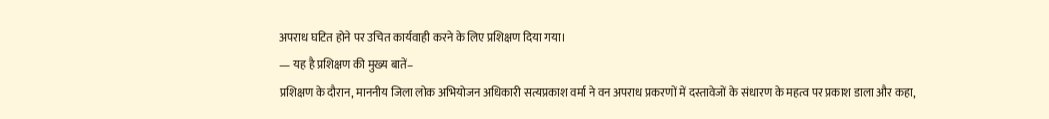अपराध घटित होने पर उचित कार्यवाही करने के लिए प्रशिक्षण दिया गया।
— यह है प्रशिक्षण की मुख्य बातें–
प्रशिक्षण के दौरान, माननीय जिला लोक अभियोजन अधिकारी सत्यप्रकाश वर्मा ने वन अपराध प्रकरणों में दस्तावेजों के संधारण के महत्व पर प्रकाश डाला और कहा,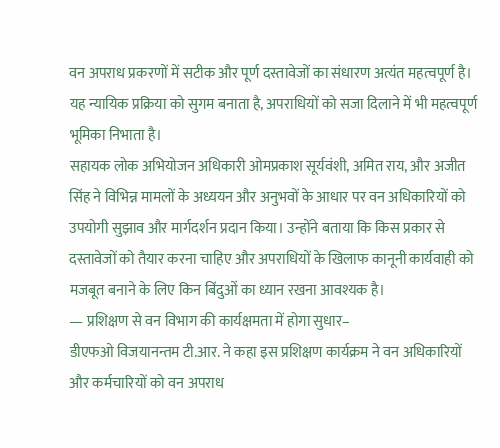वन अपराध प्रकरणों में सटीक और पूर्ण दस्तावेजों का संधारण अत्यंत महत्वपूर्ण है। यह न्यायिक प्रक्रिया को सुगम बनाता है, अपराधियों को सजा दिलाने में भी महत्वपूर्ण भूमिका निभाता है।
सहायक लोक अभियोजन अधिकारी ओमप्रकाश सूर्यवंशी, अमित राय, और अजीत सिंह ने विभिन्न मामलों के अध्ययन और अनुभवों के आधार पर वन अधिकारियों को उपयोगी सुझाव और मार्गदर्शन प्रदान किया। उन्होंने बताया कि किस प्रकार से दस्तावेजों को तैयार करना चाहिए और अपराधियों के खिलाफ कानूनी कार्यवाही को मजबूत बनाने के लिए किन बिंदुओं का ध्यान रखना आवश्यक है।
— प्रशिक्षण से वन विभाग की कार्यक्षमता में होगा सुधार–
डीएफओ विजयानन्तम टी.आर. ने कहा इस प्रशिक्षण कार्यक्रम ने वन अधिकारियों और कर्मचारियों को वन अपराध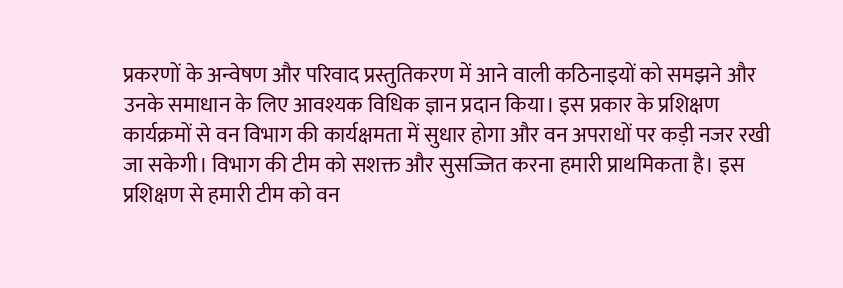प्रकरणों के अन्वेषण और परिवाद प्रस्तुतिकरण में आने वाली कठिनाइयों को समझने और उनके समाधान के लिए आवश्यक विधिक ज्ञान प्रदान किया। इस प्रकार के प्रशिक्षण कार्यक्रमों से वन विभाग की कार्यक्षमता में सुधार होगा और वन अपराधों पर कड़ी नजर रखी जा सकेगी। विभाग की टीम को सशक्त और सुसज्जित करना हमारी प्राथमिकता है। इस प्रशिक्षण से हमारी टीम को वन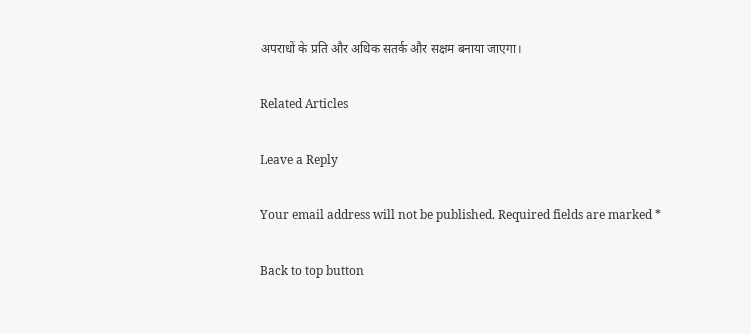अपराधों के प्रति और अधिक सतर्क और सक्षम बनाया जाएगा।

Related Articles

Leave a Reply

Your email address will not be published. Required fields are marked *

Back to top button